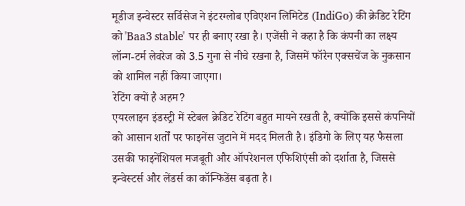मूडीज इन्वेस्टर सर्विसेज ने इंटरग्लोब एविएशन लिमिटेड (IndiGo) की क्रेडिट रेटिंग को 'Baa3 stable' पर ही बनाए रखा है। एजेंसी ने कहा है कि कंपनी का लक्ष्य लॉन्ग-टर्म लेवरेज को 3.5 गुना से नीचे रखना है, जिसमें फॉरेन एक्सचेंज के नुकसान को शामिल नहीं किया जाएगा।
रेटिंग क्यों है अहम?
एयरलाइन इंडस्ट्री में स्टेबल क्रेडिट रेटिंग बहुत मायने रखती है, क्योंकि इससे कंपनियों को आसान शर्तों पर फाइनेंस जुटाने में मदद मिलती है। इंडिगो के लिए यह फैसला उसकी फाइनेंशियल मजबूती और ऑपरेशनल एफिशिएंसी को दर्शाता है, जिससे इन्वेस्टर्स और लेंडर्स का कॉन्फिडेंस बढ़ता है।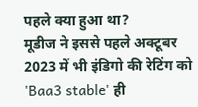पहले क्या हुआ था?
मूडीज ने इससे पहले अक्टूबर 2023 में भी इंडिगो की रेटिंग को 'Baa3 stable' ही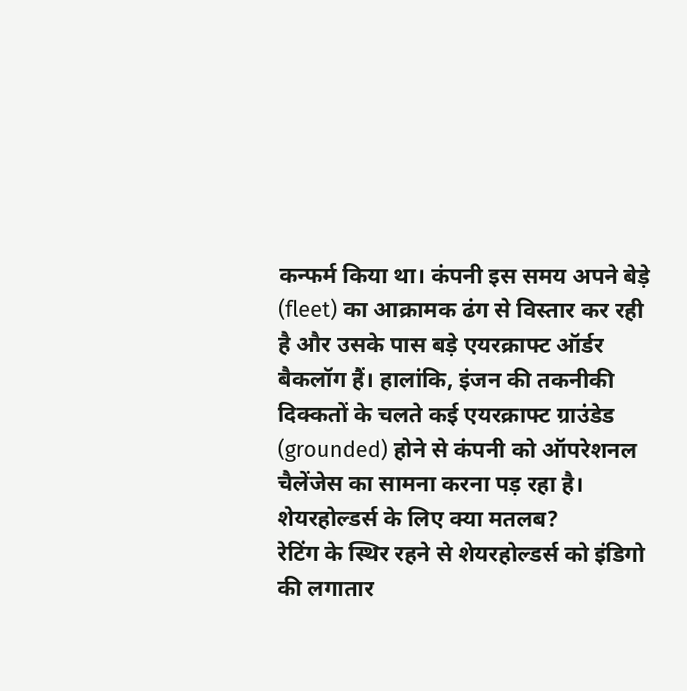कन्फर्म किया था। कंपनी इस समय अपने बेड़े (fleet) का आक्रामक ढंग से विस्तार कर रही है और उसके पास बड़े एयरक्राफ्ट ऑर्डर बैकलॉग हैं। हालांकि, इंजन की तकनीकी दिक्कतों के चलते कई एयरक्राफ्ट ग्राउंडेड (grounded) होने से कंपनी को ऑपरेशनल चैलेंजेस का सामना करना पड़ रहा है।
शेयरहोल्डर्स के लिए क्या मतलब?
रेटिंग के स्थिर रहने से शेयरहोल्डर्स को इंडिगो की लगातार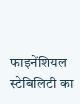फाइनेंशियल स्टेबिलिटी का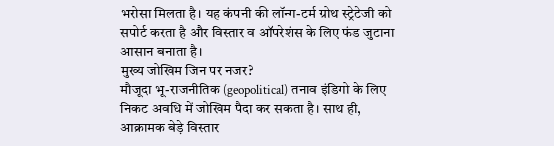भरोसा मिलता है। यह कंपनी की लॉन्ग-टर्म ग्रोथ स्ट्रेटेजी को सपोर्ट करता है और विस्तार व ऑपरेशंस के लिए फंड जुटाना आसान बनाता है।
मुख्य जोखिम जिन पर नजर?
मौजूदा भू-राजनीतिक (geopolitical) तनाव इंडिगो के लिए निकट अवधि में जोखिम पैदा कर सकता है। साथ ही, आक्रामक बेड़े विस्तार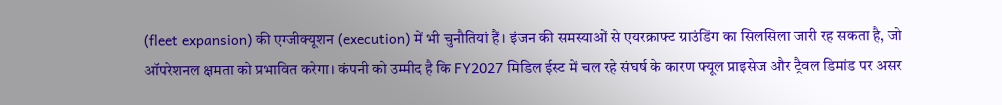(fleet expansion) की एग्जीक्यूशन (execution) में भी चुनौतियां हैं। इंजन की समस्याओं से एयरक्राफ्ट ग्राउंडिंग का सिलसिला जारी रह सकता है, जो ऑपरेशनल क्षमता को प्रभावित करेगा। कंपनी को उम्मीद है कि FY2027 मिडिल ईस्ट में चल रहे संघर्ष के कारण फ्यूल प्राइसेज और ट्रैवल डिमांड पर असर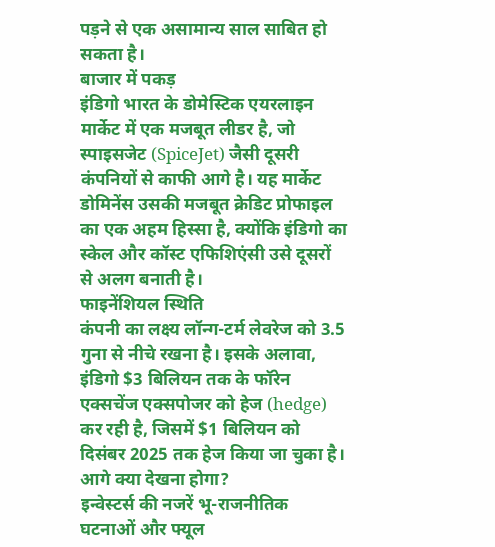पड़ने से एक असामान्य साल साबित हो सकता है।
बाजार में पकड़
इंडिगो भारत के डोमेस्टिक एयरलाइन मार्केट में एक मजबूत लीडर है, जो स्पाइसजेट (SpiceJet) जैसी दूसरी कंपनियों से काफी आगे है। यह मार्केट डोमिनेंस उसकी मजबूत क्रेडिट प्रोफाइल का एक अहम हिस्सा है, क्योंकि इंडिगो का स्केल और कॉस्ट एफिशिएंसी उसे दूसरों से अलग बनाती है।
फाइनेंशियल स्थिति
कंपनी का लक्ष्य लॉन्ग-टर्म लेवरेज को 3.5 गुना से नीचे रखना है। इसके अलावा, इंडिगो $3 बिलियन तक के फॉरेन एक्सचेंज एक्सपोजर को हेज (hedge) कर रही है, जिसमें $1 बिलियन को दिसंबर 2025 तक हेज किया जा चुका है।
आगे क्या देखना होगा?
इन्वेस्टर्स की नजरें भू-राजनीतिक घटनाओं और फ्यूल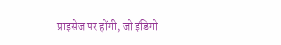प्राइसेज पर होंगी, जो इंडिगो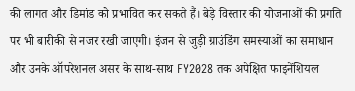की लागत और डिमांड को प्रभावित कर सकते हैं। बेड़े विस्तार की योजनाओं की प्रगति पर भी बारीकी से नजर रखी जाएगी। इंजन से जुड़ी ग्राउंडिंग समस्याओं का समाधान और उनके ऑपरेशनल असर के साथ-साथ FY2028 तक अपेक्षित फाइनेंशियल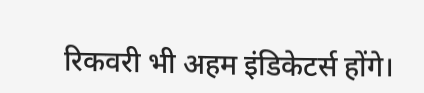रिकवरी भी अहम इंडिकेटर्स होंगे।